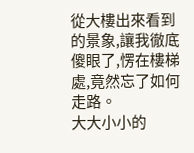從大樓出來看到的景象,讓我徹底傻眼了,愣在樓梯處,竟然忘了如何走路。
大大小小的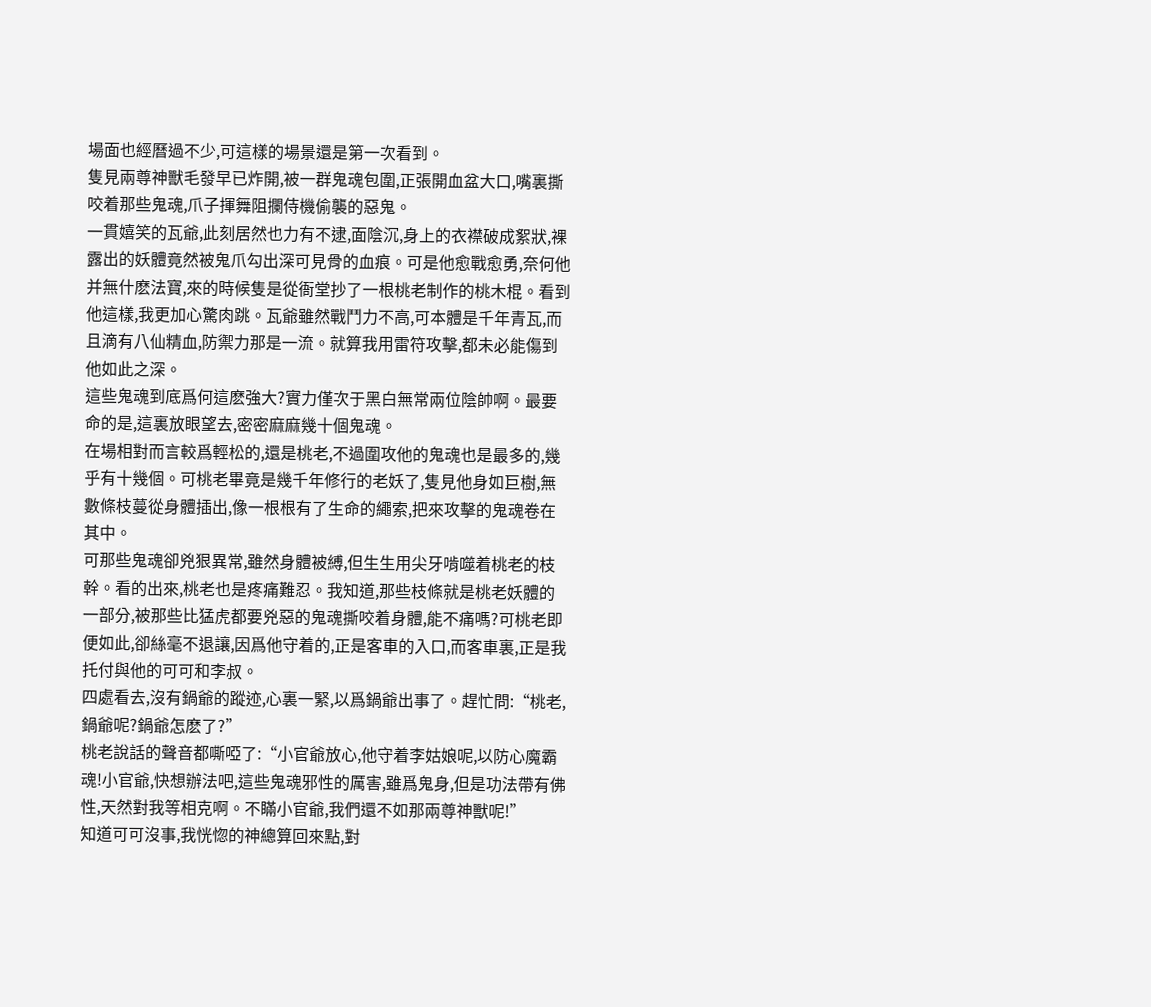場面也經曆過不少,可這樣的場景還是第一次看到。
隻見兩尊神獸毛發早已炸開,被一群鬼魂包圍,正張開血盆大口,嘴裏撕咬着那些鬼魂,爪子揮舞阻攔侍機偷襲的惡鬼。
一貫嬉笑的瓦爺,此刻居然也力有不逮,面陰沉,身上的衣襟破成絮狀,裸露出的妖體竟然被鬼爪勾出深可見骨的血痕。可是他愈戰愈勇,奈何他并無什麽法寶,來的時候隻是從衙堂抄了一根桃老制作的桃木棍。看到他這樣,我更加心驚肉跳。瓦爺雖然戰鬥力不高,可本體是千年青瓦,而且滴有八仙精血,防禦力那是一流。就算我用雷符攻擊,都未必能傷到他如此之深。
這些鬼魂到底爲何這麽強大?實力僅次于黑白無常兩位陰帥啊。最要命的是,這裏放眼望去,密密麻麻幾十個鬼魂。
在場相對而言較爲輕松的,還是桃老,不過圍攻他的鬼魂也是最多的,幾乎有十幾個。可桃老畢竟是幾千年修行的老妖了,隻見他身如巨樹,無數條枝蔓從身體插出,像一根根有了生命的繩索,把來攻擊的鬼魂卷在其中。
可那些鬼魂卻兇狠異常,雖然身體被縛,但生生用尖牙啃噬着桃老的枝幹。看的出來,桃老也是疼痛難忍。我知道,那些枝條就是桃老妖體的一部分,被那些比猛虎都要兇惡的鬼魂撕咬着身體,能不痛嗎?可桃老即便如此,卻絲毫不退讓,因爲他守着的,正是客車的入口,而客車裏,正是我托付與他的可可和李叔。
四處看去,沒有鍋爺的蹤迹,心裏一緊,以爲鍋爺出事了。趕忙問:“桃老,鍋爺呢?鍋爺怎麽了?”
桃老說話的聲音都嘶啞了:“小官爺放心,他守着李姑娘呢,以防心魔霸魂!小官爺,快想辦法吧,這些鬼魂邪性的厲害,雖爲鬼身,但是功法帶有佛性,天然對我等相克啊。不瞞小官爺,我們還不如那兩尊神獸呢!”
知道可可沒事,我恍惚的神總算回來點,對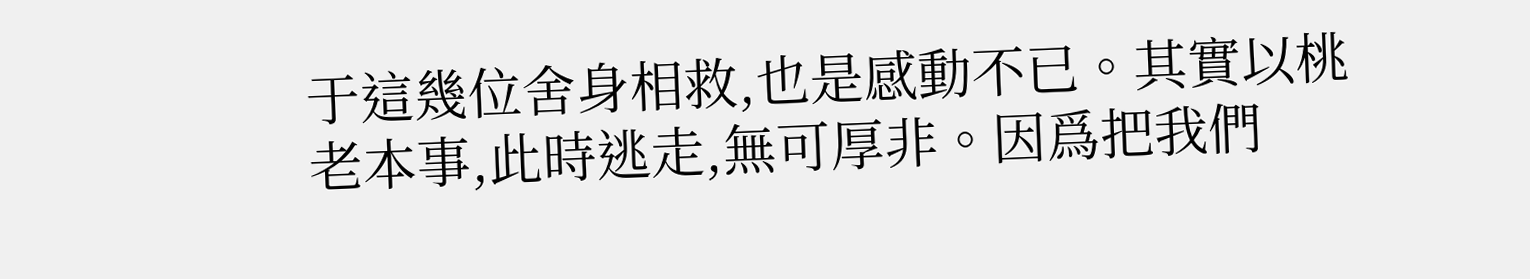于這幾位舍身相救,也是感動不已。其實以桃老本事,此時逃走,無可厚非。因爲把我們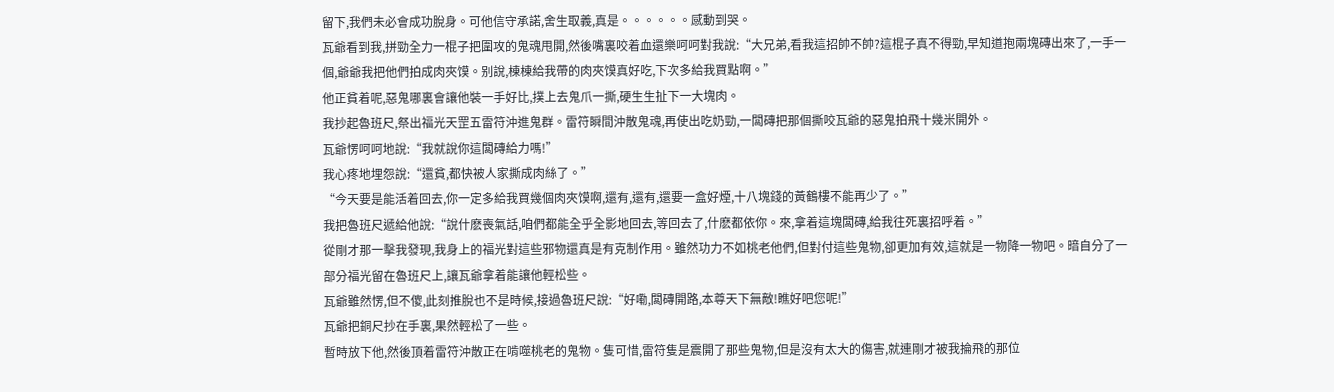留下,我們未必會成功脫身。可他信守承諾,舍生取義,真是。。。。。。感動到哭。
瓦爺看到我,拼勁全力一棍子把圍攻的鬼魂甩開,然後嘴裏咬着血還樂呵呵對我說:“大兄弟,看我這招帥不帥?這棍子真不得勁,早知道抱兩塊磚出來了,一手一個,爺爺我把他們拍成肉夾馍。别說,棟棟給我帶的肉夾馍真好吃,下次多給我買點啊。”
他正貧着呢,惡鬼哪裏會讓他裝一手好比,撲上去鬼爪一撕,硬生生扯下一大塊肉。
我抄起魯班尺,祭出福光天罡五雷符沖進鬼群。雷符瞬間沖散鬼魂,再使出吃奶勁,一闆磚把那個撕咬瓦爺的惡鬼拍飛十幾米開外。
瓦爺愣呵呵地說:“我就說你這闆磚給力嗎!”
我心疼地埋怨說:“還貧,都快被人家撕成肉絲了。”
“今天要是能活着回去,你一定多給我買幾個肉夾馍啊,還有,還有,還要一盒好煙,十八塊錢的黃鶴樓不能再少了。”
我把魯班尺遞給他說:“說什麽喪氣話,咱們都能全乎全影地回去,等回去了,什麽都依你。來,拿着這塊闆磚,給我往死裏招呼着。”
從剛才那一擊我發現,我身上的福光對這些邪物還真是有克制作用。雖然功力不如桃老他們,但對付這些鬼物,卻更加有效,這就是一物降一物吧。暗自分了一部分福光留在魯班尺上,讓瓦爺拿着能讓他輕松些。
瓦爺雖然愣,但不傻,此刻推脫也不是時候,接過魯班尺說:“好嘞,闆磚開路,本尊天下無敵!瞧好吧您呢!”
瓦爺把銅尺抄在手裏,果然輕松了一些。
暫時放下他,然後頂着雷符沖散正在啃噬桃老的鬼物。隻可惜,雷符隻是震開了那些鬼物,但是沒有太大的傷害,就連剛才被我掄飛的那位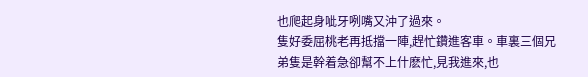也爬起身呲牙咧嘴又沖了過來。
隻好委屈桃老再抵擋一陣,趕忙鑽進客車。車裏三個兄弟隻是幹着急卻幫不上什麽忙,見我進來,也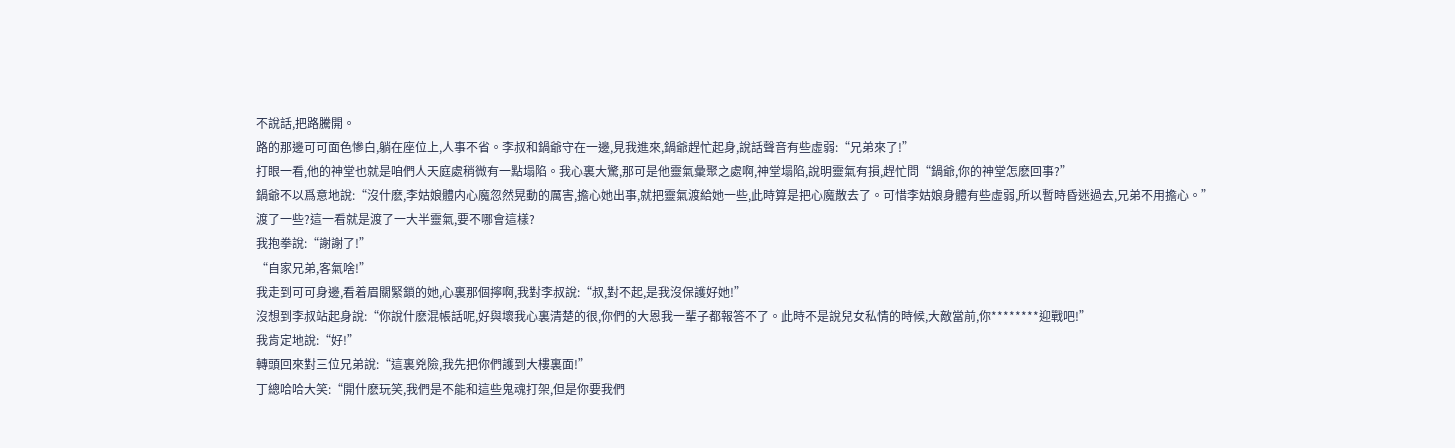不說話,把路騰開。
路的那邊可可面色慘白,躺在座位上,人事不省。李叔和鍋爺守在一邊,見我進來,鍋爺趕忙起身,說話聲音有些虛弱:“兄弟來了!”
打眼一看,他的神堂也就是咱們人天庭處稍微有一點塌陷。我心裏大驚,那可是他靈氣彙聚之處啊,神堂塌陷,說明靈氣有損,趕忙問“鍋爺,你的神堂怎麽回事?”
鍋爺不以爲意地說:“沒什麽,李姑娘體内心魔忽然晃動的厲害,擔心她出事,就把靈氣渡給她一些,此時算是把心魔散去了。可惜李姑娘身體有些虛弱,所以暫時昏迷過去,兄弟不用擔心。”
渡了一些?這一看就是渡了一大半靈氣,要不哪會這樣?
我抱拳說:“謝謝了!”
“自家兄弟,客氣啥!”
我走到可可身邊,看着眉關緊鎖的她,心裏那個擰啊,我對李叔說:“叔,對不起,是我沒保護好她!”
沒想到李叔站起身說:“你說什麽混帳話呢,好與壞我心裏清楚的很,你們的大恩我一輩子都報答不了。此時不是說兒女私情的時候,大敵當前,你********迎戰吧!”
我肯定地說:“好!”
轉頭回來對三位兄弟說:“這裏兇險,我先把你們護到大樓裏面!”
丁總哈哈大笑:“開什麽玩笑,我們是不能和這些鬼魂打架,但是你要我們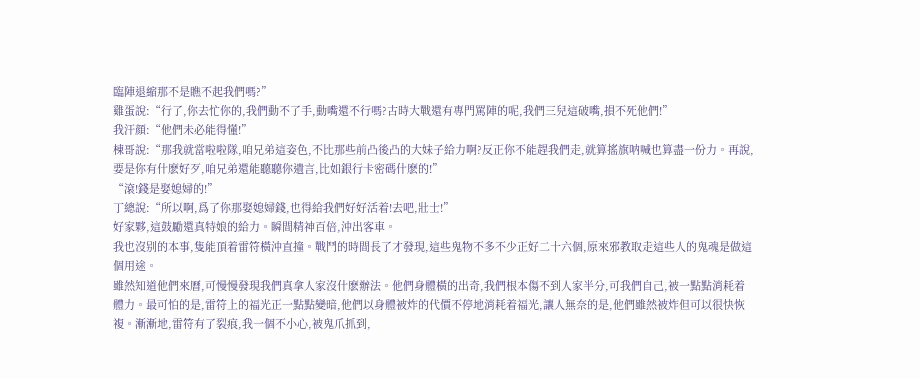臨陣退縮那不是瞧不起我們嗎?”
雞蛋說:“行了,你去忙你的,我們動不了手,動嘴還不行嗎?古時大戰還有專門罵陣的呢,我們三兒這破嘴,損不死他們!”
我汗顔:“他們未必能得懂!”
棟哥說:“那我就當啦啦隊,咱兄弟這姿色,不比那些前凸後凸的大妹子給力啊?反正你不能趕我們走,就算搖旗呐喊也算盡一份力。再說,要是你有什麽好歹,咱兄弟還能聽聽你遺言,比如銀行卡密碼什麽的!”
“滾!錢是娶媳婦的!”
丁總說:“所以啊,爲了你那娶媳婦錢,也得給我們好好活着!去吧,壯士!”
好家夥,這鼓勵還真特娘的給力。瞬間精神百倍,沖出客車。
我也沒别的本事,隻能頂着雷符橫沖直撞。戰鬥的時間長了才發現,這些鬼物不多不少正好二十六個,原來邪教取走這些人的鬼魂是做這個用途。
雖然知道他們來曆,可慢慢發現我們真拿人家沒什麽辦法。他們身體橫的出奇,我們根本傷不到人家半分,可我們自己,被一點點消耗着體力。最可怕的是,雷符上的福光正一點點變暗,他們以身體被炸的代價不停地消耗着福光,讓人無奈的是,他們雖然被炸但可以很快恢複。漸漸地,雷符有了裂痕,我一個不小心,被鬼爪抓到,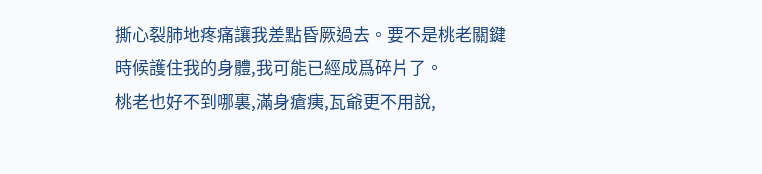撕心裂肺地疼痛讓我差點昏厥過去。要不是桃老關鍵時候護住我的身體,我可能已經成爲碎片了。
桃老也好不到哪裏,滿身瘡痍,瓦爺更不用說,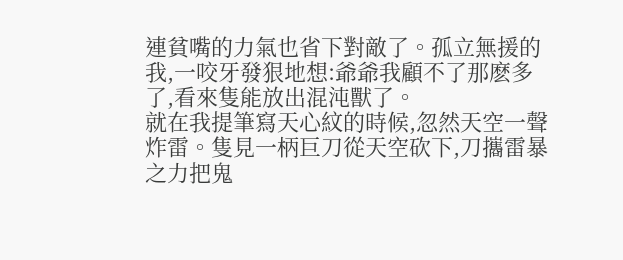連貧嘴的力氣也省下對敵了。孤立無援的我,一咬牙發狠地想:爺爺我顧不了那麽多了,看來隻能放出混沌獸了。
就在我提筆寫天心紋的時候,忽然天空一聲炸雷。隻見一柄巨刀從天空砍下,刀攜雷暴之力把鬼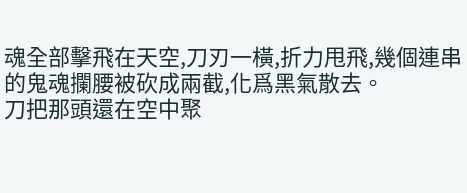魂全部擊飛在天空,刀刃一橫,折力甩飛,幾個連串的鬼魂攔腰被砍成兩截,化爲黑氣散去。
刀把那頭還在空中聚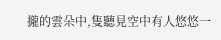攏的雲朵中,隻聽見空中有人悠悠一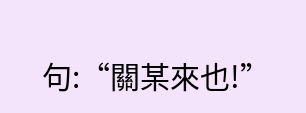句:“關某來也!”